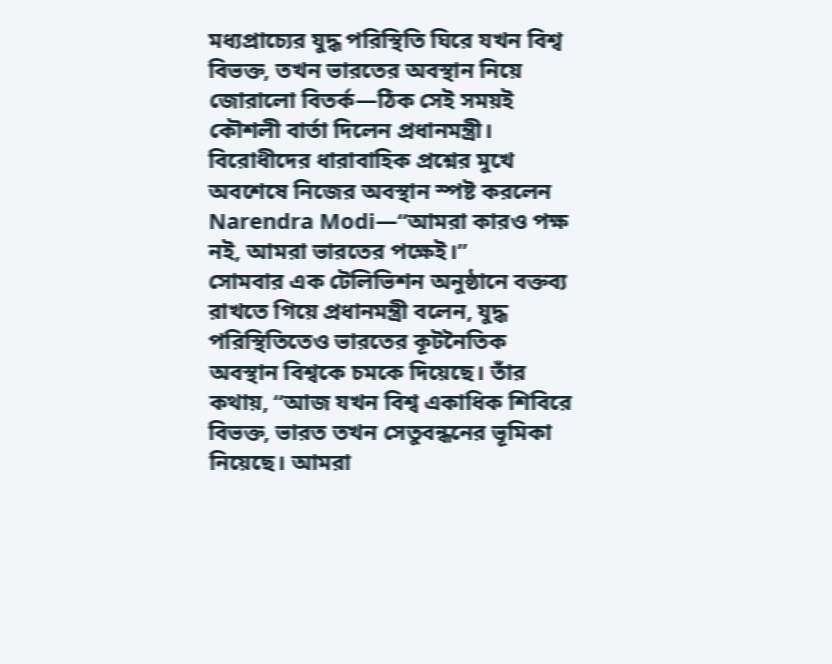মধ্যপ্রাচ্যের যুদ্ধ পরিস্থিতি ঘিরে যখন বিশ্ব বিভক্ত, তখন ভারতের অবস্থান নিয়ে জোরালো বিতর্ক—ঠিক সেই সময়ই কৌশলী বার্তা দিলেন প্রধানমন্ত্রী। বিরোধীদের ধারাবাহিক প্রশ্নের মুখে অবশেষে নিজের অবস্থান স্পষ্ট করলেন Narendra Modi—“আমরা কারও পক্ষ নই, আমরা ভারতের পক্ষেই।”
সোমবার এক টেলিভিশন অনুষ্ঠানে বক্তব্য রাখতে গিয়ে প্রধানমন্ত্রী বলেন, যুদ্ধ পরিস্থিতিতেও ভারতের কূটনৈতিক অবস্থান বিশ্বকে চমকে দিয়েছে। তাঁর কথায়, “আজ যখন বিশ্ব একাধিক শিবিরে বিভক্ত, ভারত তখন সেতুবন্ধনের ভূমিকা নিয়েছে। আমরা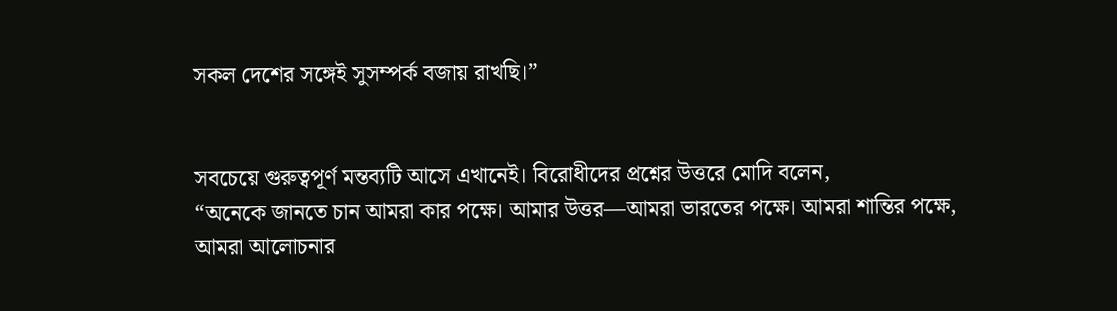সকল দেশের সঙ্গেই সুসম্পর্ক বজায় রাখছি।”


সবচেয়ে গুরুত্বপূর্ণ মন্তব্যটি আসে এখানেই। বিরোধীদের প্রশ্নের উত্তরে মোদি বলেন,
“অনেকে জানতে চান আমরা কার পক্ষে। আমার উত্তর—আমরা ভারতের পক্ষে। আমরা শান্তির পক্ষে, আমরা আলোচনার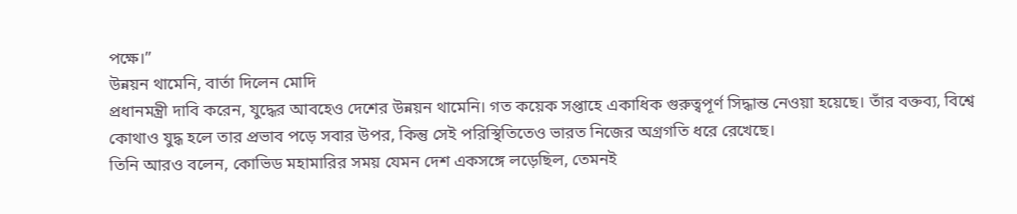পক্ষে।”
উন্নয়ন থামেনি, বার্তা দিলেন মোদি
প্রধানমন্ত্রী দাবি করেন, যুদ্ধের আবহেও দেশের উন্নয়ন থামেনি। গত কয়েক সপ্তাহে একাধিক গুরুত্বপূর্ণ সিদ্ধান্ত নেওয়া হয়েছে। তাঁর বক্তব্য, বিশ্বে কোথাও যুদ্ধ হলে তার প্রভাব পড়ে সবার উপর, কিন্তু সেই পরিস্থিতিতেও ভারত নিজের অগ্রগতি ধরে রেখেছে।
তিনি আরও বলেন, কোভিড মহামারির সময় যেমন দেশ একসঙ্গে লড়েছিল, তেমনই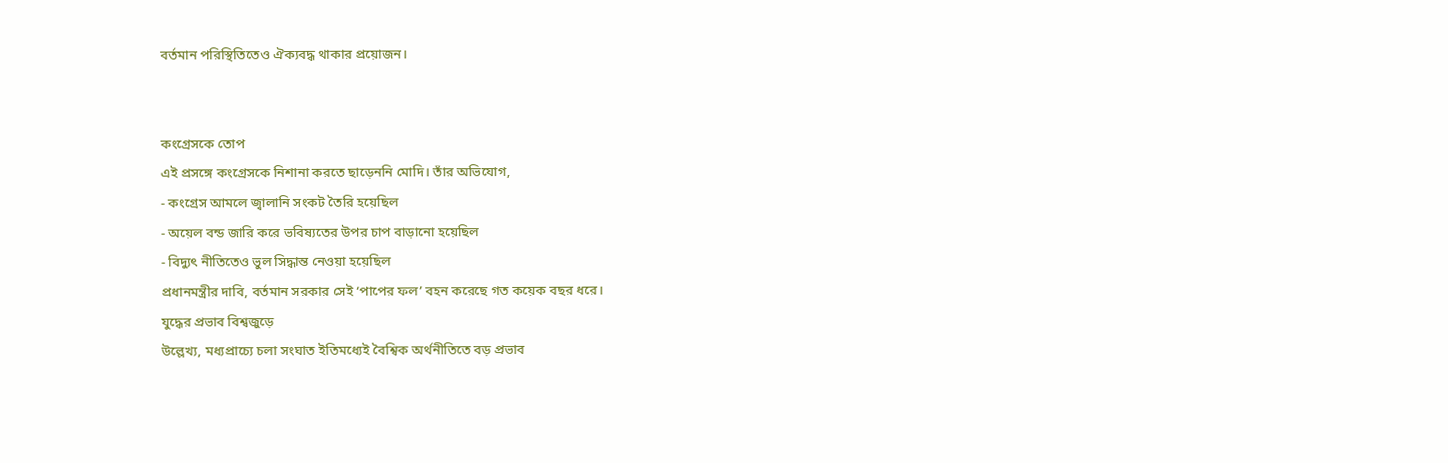বর্তমান পরিস্থিতিতেও ঐক্যবদ্ধ থাকার প্রয়োজন।


কংগ্রেসকে তোপ
এই প্রসঙ্গে কংগ্রেসকে নিশানা করতে ছাড়েননি মোদি। তাঁর অভিযোগ,
- কংগ্রেস আমলে জ্বালানি সংকট তৈরি হয়েছিল
- অয়েল বন্ড জারি করে ভবিষ্যতের উপর চাপ বাড়ানো হয়েছিল
- বিদ্যুৎ নীতিতেও ভুল সিদ্ধান্ত নেওয়া হয়েছিল
প্রধানমন্ত্রীর দাবি, বর্তমান সরকার সেই ‘পাপের ফল’ বহন করেছে গত কয়েক বছর ধরে।
যুদ্ধের প্রভাব বিশ্বজুড়ে
উল্লেখ্য, মধ্যপ্রাচ্যে চলা সংঘাত ইতিমধ্যেই বৈশ্বিক অর্থনীতিতে বড় প্রভাব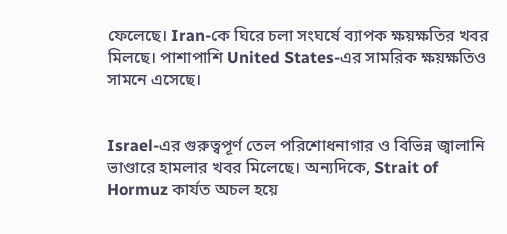ফেলেছে। Iran-কে ঘিরে চলা সংঘর্ষে ব্যাপক ক্ষয়ক্ষতির খবর মিলছে। পাশাপাশি United States-এর সামরিক ক্ষয়ক্ষতিও সামনে এসেছে।


Israel-এর গুরুত্বপূর্ণ তেল পরিশোধনাগার ও বিভিন্ন জ্বালানি ভাণ্ডারে হামলার খবর মিলেছে। অন্যদিকে, Strait of Hormuz কার্যত অচল হয়ে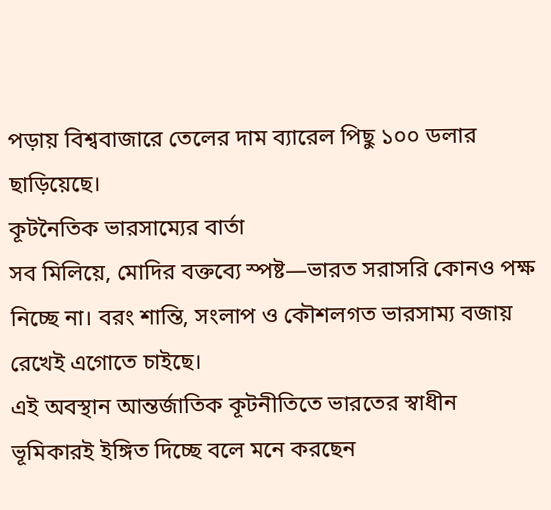পড়ায় বিশ্ববাজারে তেলের দাম ব্যারেল পিছু ১০০ ডলার ছাড়িয়েছে।
কূটনৈতিক ভারসাম্যের বার্তা
সব মিলিয়ে, মোদির বক্তব্যে স্পষ্ট—ভারত সরাসরি কোনও পক্ষ নিচ্ছে না। বরং শান্তি, সংলাপ ও কৌশলগত ভারসাম্য বজায় রেখেই এগোতে চাইছে।
এই অবস্থান আন্তর্জাতিক কূটনীতিতে ভারতের স্বাধীন ভূমিকারই ইঙ্গিত দিচ্ছে বলে মনে করছেন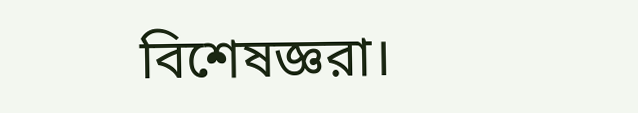বিশেষজ্ঞরা।